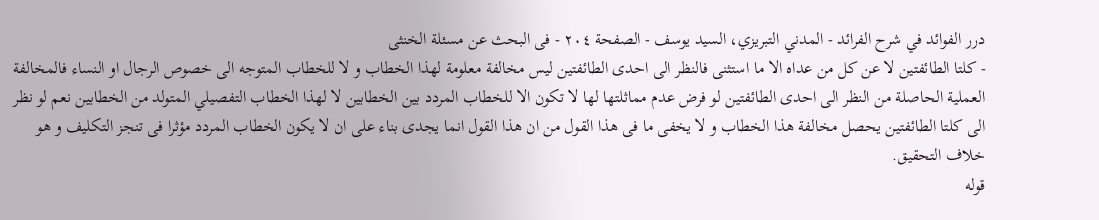درر الفوائد في شرح الفرائد - المدني التبريزي، السيد يوسف - الصفحة ٢٠٤ - فى البحث عن مسئلة الخنثى
- كلتا الطائفتين لا عن كل من عداه الا ما استثنى فالنظر الى احدى الطائفتين ليس مخالفة معلومة لهذا الخطاب و لا للخطاب المتوجه الى خصوص الرجال او النساء فالمخالفة العملية الحاصلة من النظر الى احدى الطائفتين لو فرض عدم مماثلتها لها لا تكون الا للخطاب المردد بين الخطابين لا لهذا الخطاب التفصيلي المتولد من الخطابين نعم لو نظر الى كلتا الطائفتين يحصل مخالفة هذا الخطاب و لا يخفى ما فى هذا القول من ان هذا القول انما يجدى بناء على ان لا يكون الخطاب المردد مؤثرا فى تنجز التكليف و هو خلاف التحقيق.
قوله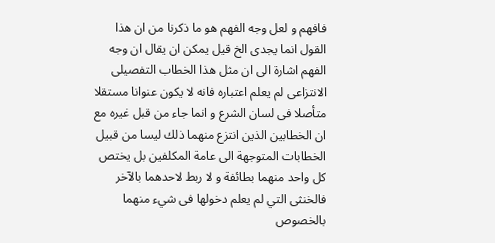فافهم و لعل وجه الفهم هو ما ذكرنا من ان هذا القول انما يجدى الخ قيل يمكن ان يقال ان وجه الفهم اشارة الى ان مثل هذا الخطاب التفصيلى الانتزاعى لم يعلم اعتباره فانه لا يكون عنوانا مستقلا متأصلا فى لسان الشرع و انما جاء من قبل غيره مع ان الخطابين الذين انتزع منهما ذلك ليسا من قبيل الخطابات المتوجهة الى عامة المكلفين بل يختص كل واحد منهما بطائفة و لا ربط لاحدهما بالآخر فالخنثى التي لم يعلم دخولها فى شيء منهما بالخصوص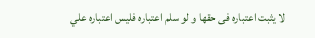لا يثبت اعتباره فى حقها و لو سلم اعتباره فليس اعتباره علي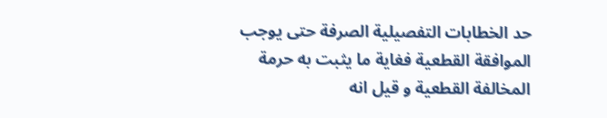حد الخطابات التفصيلية الصرفة حتى يوجب الموافقة القطعية فغاية ما يثبت به حرمة المخالفة القطعية و قيل انه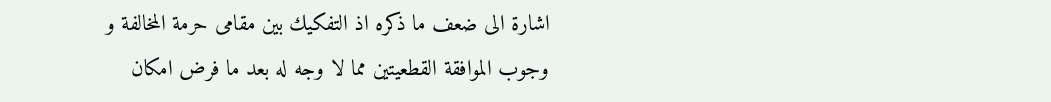اشارة الى ضعف ما ذكره اذ التفكيك بين مقامى حرمة المخالفة و وجوب الموافقة القطعيتين مما لا وجه له بعد ما فرض امكان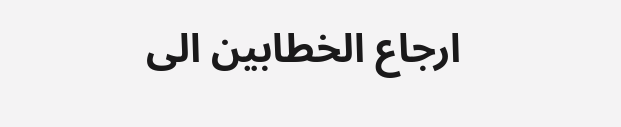ارجاع الخطابين الى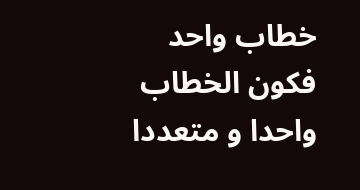خطاب واحد فكون الخطاب واحدا و متعددا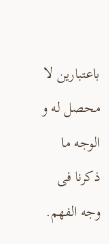باعتبارين لا محصل له و الوجه ما ذكرنا فى وجه الفهم.